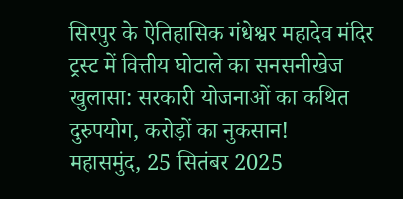सिरपुर के ऐतिहासिक गंधेश्वर महादेव मंदिर ट्रस्ट में वित्तीय घोटाले का सनसनीखेज खुलासा: सरकारी योजनाओं का कथित दुरुपयोग, करोड़ों का नुकसान!
महासमुंद, 25 सितंबर 2025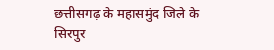छत्तीसगढ़ के महासमुंद जिले के सिरपुर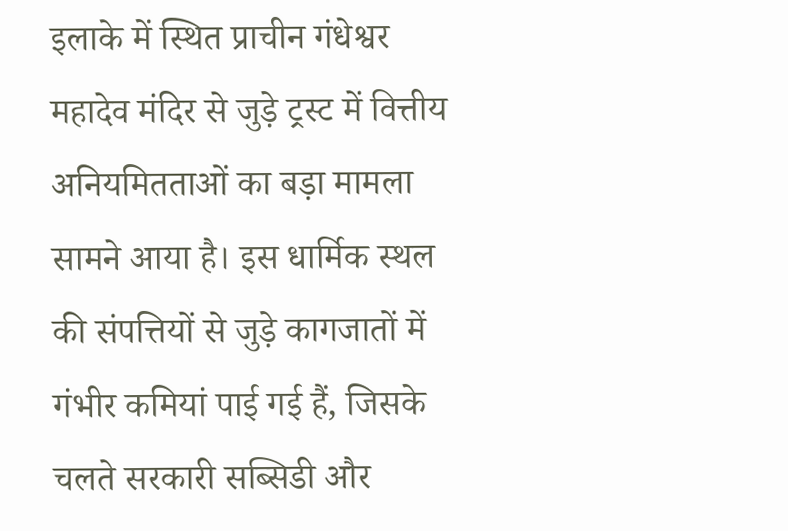इलाके में स्थित प्राचीन गंधेश्वर महादेव मंदिर से जुड़े ट्रस्ट में वित्तीय अनियमितताओं का बड़ा मामला सामने आया है। इस धार्मिक स्थल की संपत्तियों से जुड़े कागजातों में गंभीर कमियां पाई गई हैं, जिसके चलते सरकारी सब्सिडी और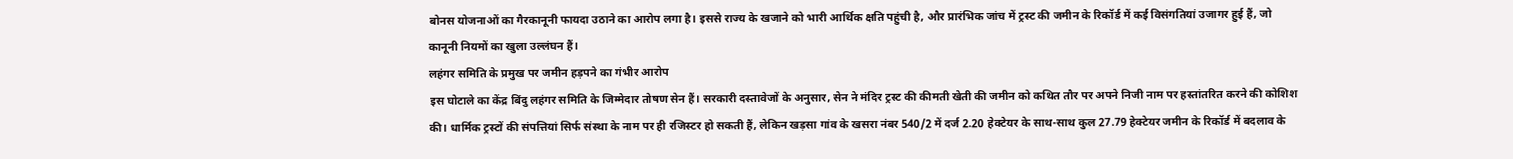बोनस योजनाओं का गैरकानूनी फायदा उठाने का आरोप लगा है। इससे राज्य के खजाने को भारी आर्थिक क्षति पहुंची है, और प्रारंभिक जांच में ट्रस्ट की जमीन के रिकॉर्ड में कई विसंगतियां उजागर हुई हैं, जो कानूनी नियमों का खुला उल्लंघन हैं।
लहंगर समिति के प्रमुख पर जमीन हड़पने का गंभीर आरोप
इस घोटाले का केंद्र बिंदु लहंगर समिति के जिम्मेदार तोषण सेन हैं। सरकारी दस्तावेजों के अनुसार, सेन ने मंदिर ट्रस्ट की कीमती खेती की जमीन को कथित तौर पर अपने निजी नाम पर हस्तांतरित करने की कोशिश की। धार्मिक ट्रस्टों की संपत्तियां सिर्फ संस्था के नाम पर ही रजिस्टर हो सकती हैं, लेकिन खड़सा गांव के खसरा नंबर 540/2 में दर्ज 2.20 हेक्टेयर के साथ-साथ कुल 27.79 हेक्टेयर जमीन के रिकॉर्ड में बदलाव के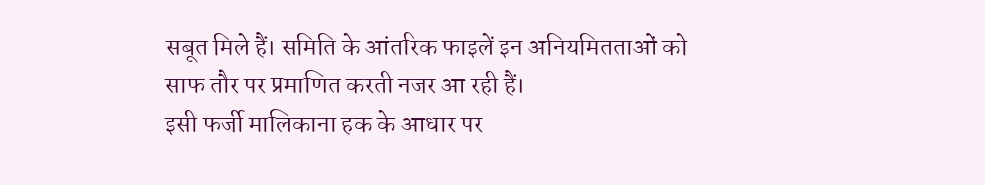सबूत मिले हैं। समिति के आंतरिक फाइलें इन अनियमितताओं को साफ तौर पर प्रमाणित करती नजर आ रही हैं।
इसी फर्जी मालिकाना हक के आधार पर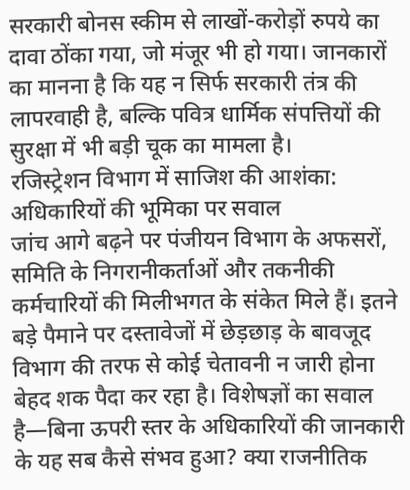सरकारी बोनस स्कीम से लाखों-करोड़ों रुपये का दावा ठोंका गया, जो मंजूर भी हो गया। जानकारों का मानना है कि यह न सिर्फ सरकारी तंत्र की लापरवाही है, बल्कि पवित्र धार्मिक संपत्तियों की सुरक्षा में भी बड़ी चूक का मामला है।
रजिस्ट्रेशन विभाग में साजिश की आशंका: अधिकारियों की भूमिका पर सवाल
जांच आगे बढ़ने पर पंजीयन विभाग के अफसरों, समिति के निगरानीकर्ताओं और तकनीकी कर्मचारियों की मिलीभगत के संकेत मिले हैं। इतने बड़े पैमाने पर दस्तावेजों में छेड़छाड़ के बावजूद विभाग की तरफ से कोई चेतावनी न जारी होना बेहद शक पैदा कर रहा है। विशेषज्ञों का सवाल है—बिना ऊपरी स्तर के अधिकारियों की जानकारी के यह सब कैसे संभव हुआ? क्या राजनीतिक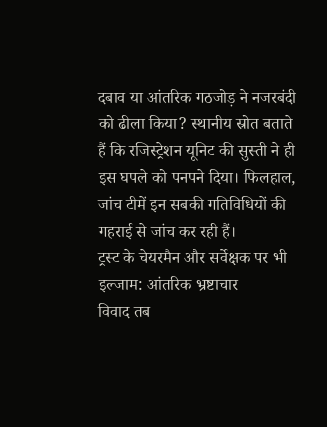दबाव या आंतरिक गठजोड़ ने नजरबंदी को ढीला किया? स्थानीय स्रोत बताते हैं कि रजिस्ट्रेशन यूनिट की सुस्ती ने ही इस घपले को पनपने दिया। फिलहाल, जांच टीमें इन सबकी गतिविधियों की गहराई से जांच कर रही हैं।
ट्रस्ट के चेयरमैन और सर्वेक्षक पर भी इल्जाम: आंतरिक भ्रष्टाचार
विवाद तब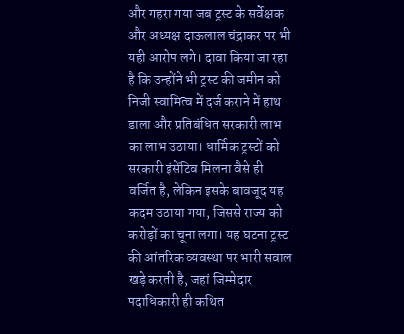और गहरा गया जब ट्रस्ट के सर्वेक्षक और अध्यक्ष दाऊलाल चंद्राकर पर भी यही आरोप लगे। दावा किया जा रहा है कि उन्होंने भी ट्रस्ट की जमीन को निजी स्वामित्व में दर्ज कराने में हाथ डाला और प्रतिबंधित सरकारी लाभ का लाभ उठाया। धार्मिक ट्रस्टों को सरकारी इंसेंटिव मिलना वैसे ही वर्जित है, लेकिन इसके बावजूद यह कदम उठाया गया, जिससे राज्य को करोड़ों का चूना लगा। यह घटना ट्रस्ट की आंतरिक व्यवस्था पर भारी सवाल खड़े करती है, जहां जिम्मेदार पदाधिकारी ही कथित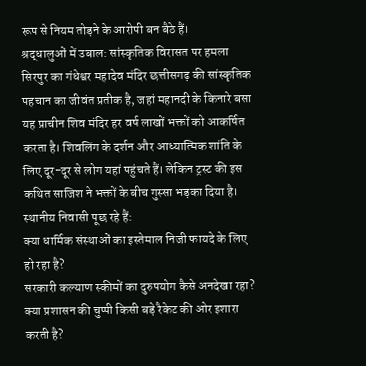रूप से नियम तोड़ने के आरोपी बन बैठे हैं।
श्रद्धालुओं में उबाल: सांस्कृतिक विरासत पर हमला
सिरपुर का गंधेश्वर महादेव मंदिर छत्तीसगढ़ की सांस्कृतिक पहचान का जीवंत प्रतीक है, जहां महानदी के किनारे बसा यह प्राचीन शिव मंदिर हर वर्ष लाखों भक्तों को आकर्षित करता है। शिवलिंग के दर्शन और आध्यात्मिक शांति के लिए दूर-दूर से लोग यहां पहुंचते हैं। लेकिन ट्रस्ट की इस कथित साजिश ने भक्तों के बीच गुस्सा भड़का दिया है। स्थानीय निवासी पूछ रहे हैं:
क्या धार्मिक संस्थाओं का इस्तेमाल निजी फायदे के लिए हो रहा है?
सरकारी कल्याण स्कीमों का दुरुपयोग कैसे अनदेखा रहा?
क्या प्रशासन की चुप्पी किसी बड़े रैकेट की ओर इशारा करती है?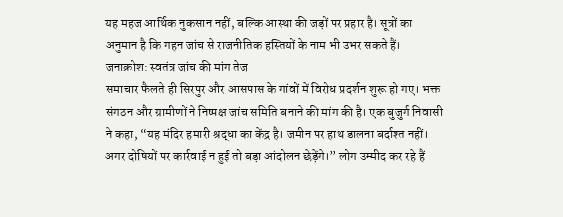यह महज आर्थिक नुकसान नहीं, बल्कि आस्था की जड़ों पर प्रहार है। सूत्रों का अनुमान है कि गहन जांच से राजनीतिक हस्तियों के नाम भी उभर सकते हैं।
जनाक्रोश: स्वतंत्र जांच की मांग तेज
समाचार फैलते ही सिरपुर और आसपास के गांवों में विरोध प्रदर्शन शुरू हो गए। भक्त संगठन और ग्रामीणों ने निष्पक्ष जांच समिति बनाने की मांग की है। एक बुजुर्ग निवासी ने कहा, “यह मंदिर हमारी श्रद्धा का केंद्र है। जमीन पर हाथ डालना बर्दाश्त नहीं। अगर दोषियों पर कार्रवाई न हुई तो बड़ा आंदोलन छेड़ेंगे।” लोग उम्मीद कर रहे हैं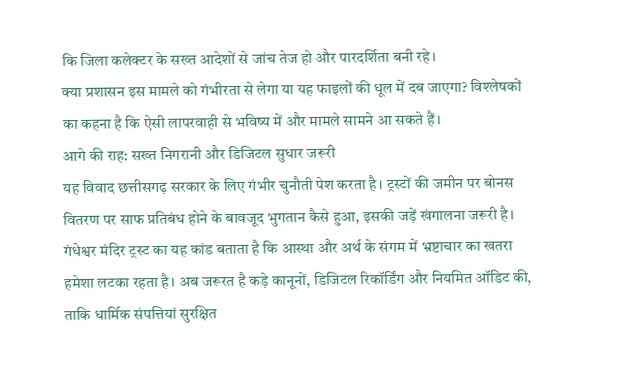कि जिला कलेक्टर के सख्त आदेशों से जांच तेज हो और पारदर्शिता बनी रहे।
क्या प्रशासन इस मामले को गंभीरता से लेगा या यह फाइलों की धूल में दब जाएगा? विश्लेषकों का कहना है कि ऐसी लापरवाही से भविष्य में और मामले सामने आ सकते हैं।
आगे की राह: सख्त निगरानी और डिजिटल सुधार जरूरी
यह विवाद छत्तीसगढ़ सरकार के लिए गंभीर चुनौती पेश करता है। ट्रस्टों की जमीन पर बोनस वितरण पर साफ प्रतिबंध होने के बावजूद भुगतान कैसे हुआ, इसकी जड़ें खंगालना जरूरी है।
गंधेश्वर मंदिर ट्रस्ट का यह कांड बताता है कि आस्था और अर्थ के संगम में भ्रष्टाचार का खतरा हमेशा लटका रहता है। अब जरूरत है कड़े कानूनों, डिजिटल रिकॉर्डिंग और नियमित ऑडिट की, ताकि धार्मिक संपत्तियां सुरक्षित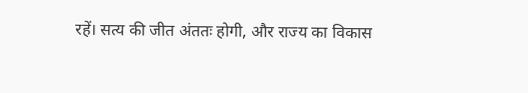रहें। सत्य की जीत अंततः होगी, और राज्य का विकास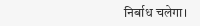निर्बाध चलेगा।